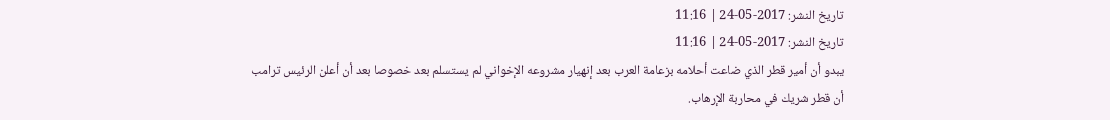تاريخ النشر: 2017-05-24 | 11:16
تاريخ النشر: 2017-05-24 | 11:16
يبدو أن أمير قطر الذي ضاعت أحلامه بزعامة العرب بعد إنهيار مشروعه الإخواني لم يستسلم بعد خصوصا بعد أن أعلن الرئيس ترامب أن قطر شريك في محاربة الإرهاب.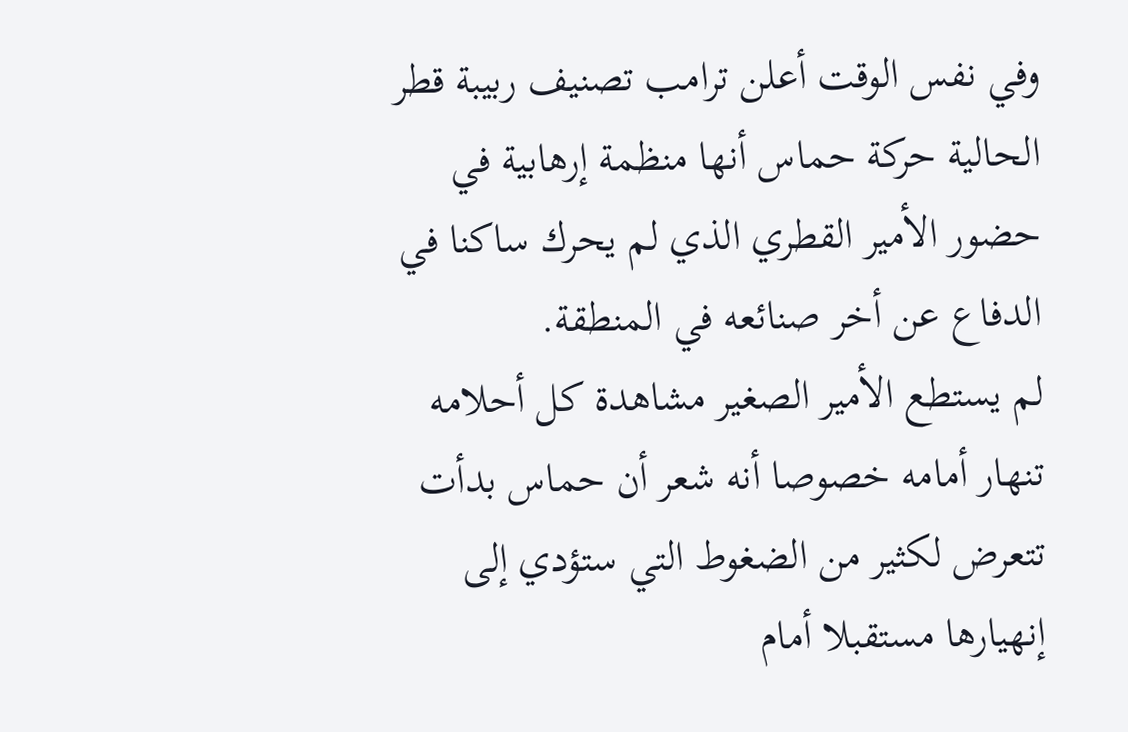وفي نفس الوقت أعلن ترامب تصنيف ربيبة قطر الحالية حركة حماس أنها منظمة إرهابية في حضور الأمير القطري الذي لم يحرك ساكنا في الدفاع عن أخر صنائعه في المنطقة.
لم يستطع الأمير الصغير مشاهدة كل أحلامه تنهار أمامه خصوصا أنه شعر أن حماس بدأت تتعرض لكثير من الضغوط التي ستؤدي إلى إنهيارها مستقبلا أمام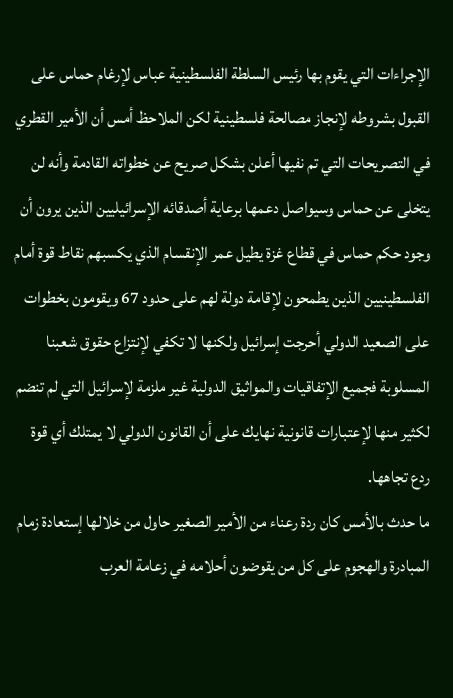الإجراءات التي يقوم بها رئيس السلطة الفلسطينية عباس لإرغام حماس على القبول بشروطه لإنجاز مصالحة فلسطينية لكن الملاحظ أمس أن الأمير القطري في التصريحات التي تم نفيها أعلن بشكل صريح عن خطواته القادمة وأنه لن يتخلى عن حماس وسيواصل دعمها برعاية أصدقائه الإسرائيليين الذين يرون أن وجود حكم حماس في قطاع غزة يطيل عمر الإنقسام الذي يكسبهم نقاط قوة أمام الفلسطينيين الذين يطمحون لإقامة دولة لهم على حدود 67 ويقومون بخطوات على الصعيد الدولي أحرجت إسرائيل ولكنها لا تكفي لإنتزاع حقوق شعبنا المسلوبة فجميع الإتفاقيات والمواثيق الدولية غير ملزمة لإسرائيل التي لم تنضم لكثير منها لإعتبارات قانونية نهايك على أن القانون الدولي لا يمتلك أي قوة ردع تجاهها.
ما حدث بالأمس كان ردة رعناء من الأمير الصغير حاول من خلالها إستعادة زمام المبادرة والهجوم على كل من يقوضون أحلامه في زعامة العرب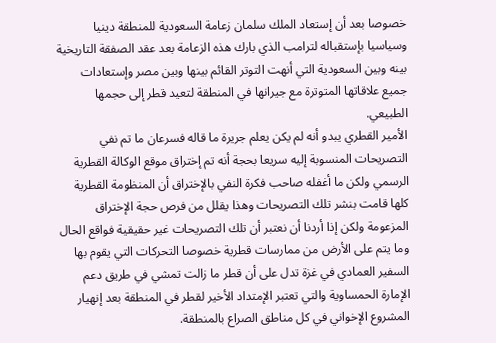خصوصا بعد أن إستعاد الملك سلمان زعامة السعودية للمنطقة دينيا وسياسيا بإستقباله لترامب الذي بارك هذه الزعامة بعد عقد الصفقة التاريخية بينه وبين السعودية التي أنهت التوتر القائم بينها وبين مصر وإستعادات جميع علاقاتها المتوترة مع جيرانها في المنطقة لتعيد قطر إلى حجمها الطبيعي.
الأمير القطري يبدو أنه لم يكن يعلم جريرة ما قاله فسرعان ما تم نفي التصريحات المنسوبة إليه سريعا بحجة أنه تم إختراق موقع الوكالة القطرية الرسمي ولكن ما أغفله صاحب فكرة النفي بالإختراق أن المنظومة القطرية كلها قامت بنشر تلك التصريحات وهذا يقلل من فرص حجة الإختراق المزعومة ولكن إذا أردنا أن نعتبر أن تلك التصريحات غير حقيقية فواقع الحال وما يتم على الأرض من ممارسات قطرية خصوصا التحركات التي يقوم بها السفير العمادي في غزة تدل على أن قطر ما زالت تمشي في طريق دعم الإمارة الحمساوية والتي تعتبر الإمتداد الأخير لقطر في المنطقة بعد إنهيار المشروع الإخواني في كل مناطق الصراع بالمنطقة.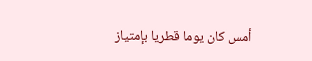أمس كان يوما قطريا بإمتياز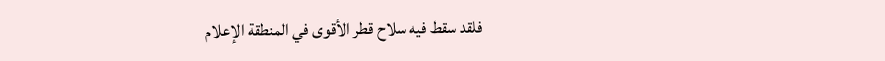فلقد سقط فيه سلاح قطر الأقوى في المنطقة الإعلام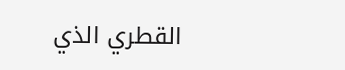القطري الذي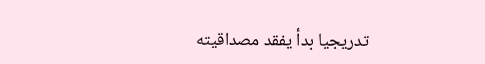تدريجيا بدأ يفقد مصداقيته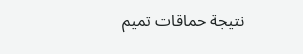نتيجة حماقات تميم